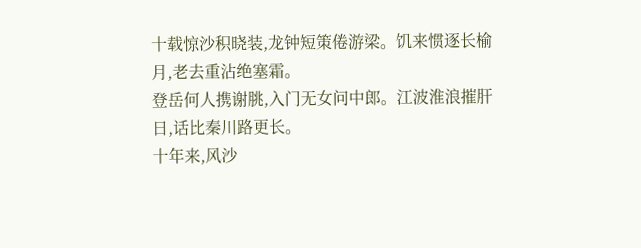十载惊沙积晓装,龙钟短策倦游梁。饥来惯逐长榆月,老去重沾绝塞霜。
登岳何人携谢朓,入门无女问中郎。江波淮浪摧肝日,话比秦川路更长。
十年来,风沙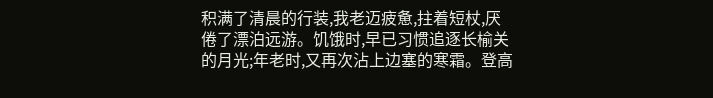积满了清晨的行装,我老迈疲惫,拄着短杖,厌倦了漂泊远游。饥饿时,早已习惯追逐长榆关的月光;年老时,又再次沾上边塞的寒霜。登高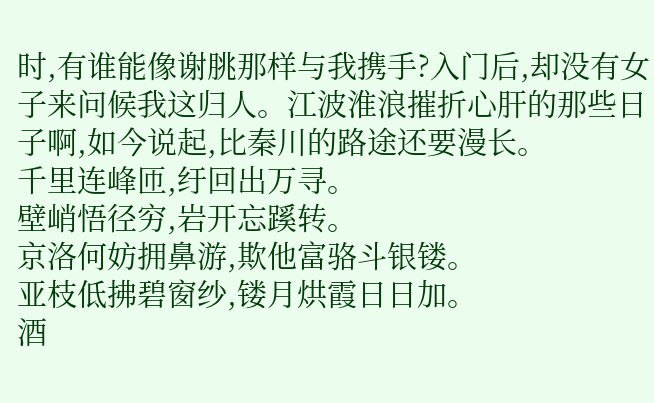时,有谁能像谢朓那样与我携手?入门后,却没有女子来问候我这归人。江波淮浪摧折心肝的那些日子啊,如今说起,比秦川的路途还要漫长。
千里连峰匝,纡回出万寻。
壁峭悟径穷,岩开忘蹊转。
京洛何妨拥鼻游,欺他富骆斗银镂。
亚枝低拂碧窗纱,镂月烘霞日日加。
酒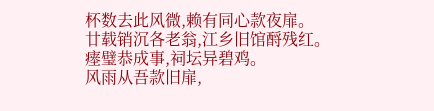杯数去此风微,赖有同心款夜扉。
廿载销沉各老翁,江乡旧馆酹残红。
瘗璧恭成事,祠坛异碧鸡。
风雨从吾款旧扉,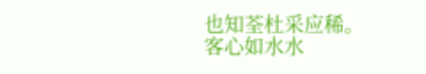也知荃杜采应稀。
客心如水水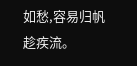如愁,容易归帆趁疾流。